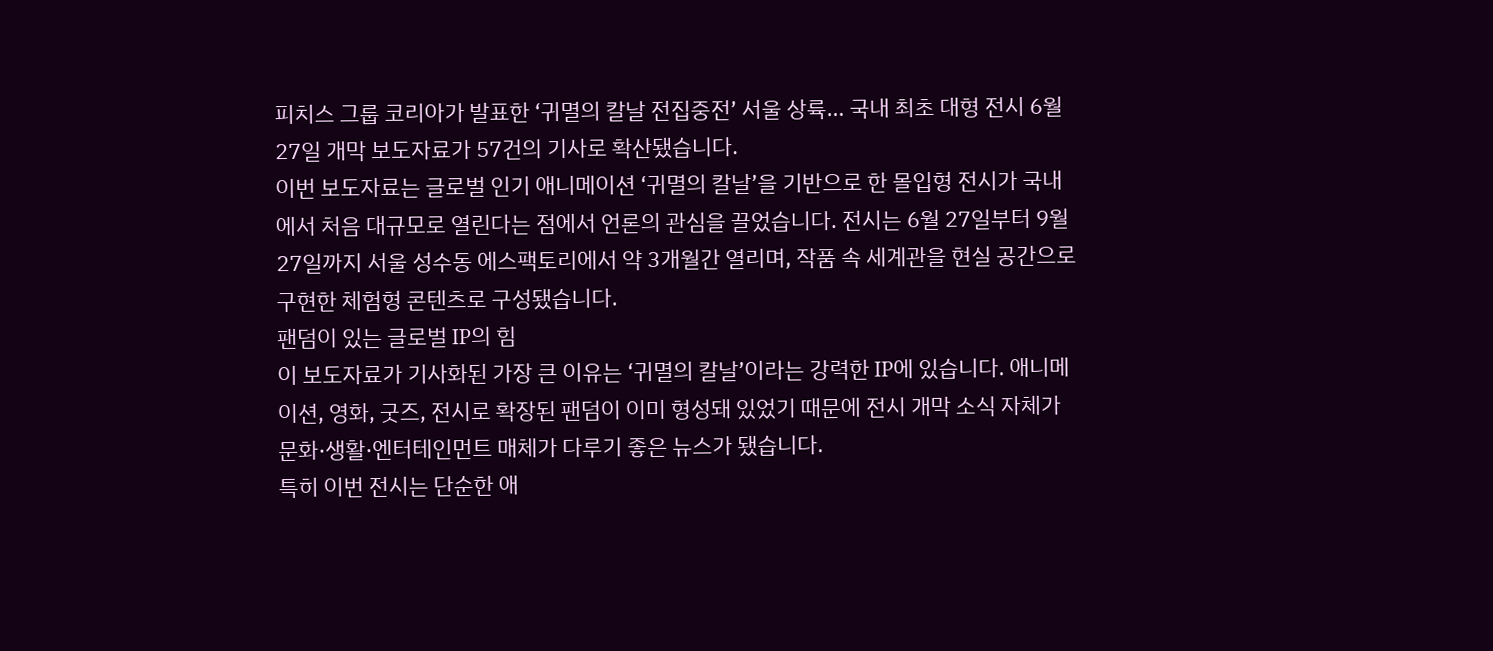피치스 그룹 코리아가 발표한 ‘귀멸의 칼날 전집중전’ 서울 상륙… 국내 최초 대형 전시 6월 27일 개막 보도자료가 57건의 기사로 확산됐습니다.
이번 보도자료는 글로벌 인기 애니메이션 ‘귀멸의 칼날’을 기반으로 한 몰입형 전시가 국내에서 처음 대규모로 열린다는 점에서 언론의 관심을 끌었습니다. 전시는 6월 27일부터 9월 27일까지 서울 성수동 에스팩토리에서 약 3개월간 열리며, 작품 속 세계관을 현실 공간으로 구현한 체험형 콘텐츠로 구성됐습니다.
팬덤이 있는 글로벌 IP의 힘
이 보도자료가 기사화된 가장 큰 이유는 ‘귀멸의 칼날’이라는 강력한 IP에 있습니다. 애니메이션, 영화, 굿즈, 전시로 확장된 팬덤이 이미 형성돼 있었기 때문에 전시 개막 소식 자체가 문화·생활·엔터테인먼트 매체가 다루기 좋은 뉴스가 됐습니다.
특히 이번 전시는 단순한 애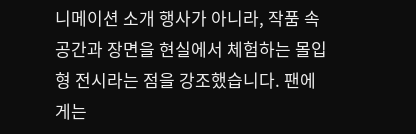니메이션 소개 행사가 아니라, 작품 속 공간과 장면을 현실에서 체험하는 몰입형 전시라는 점을 강조했습니다. 팬에게는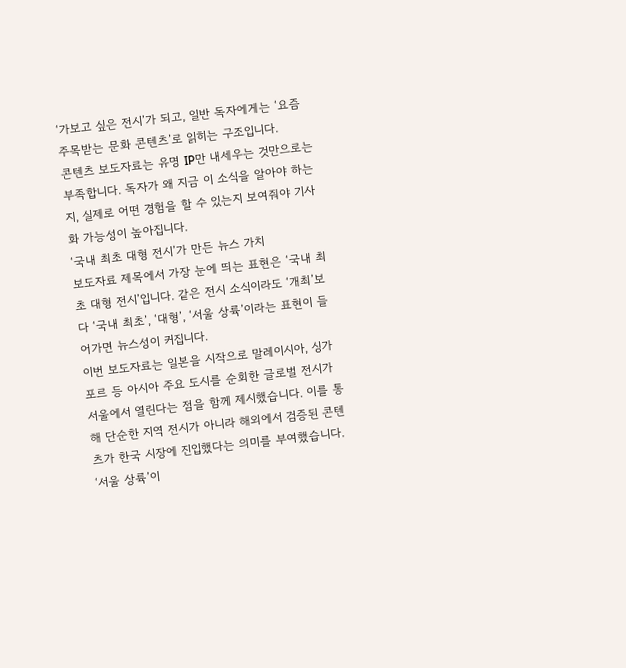‘가보고 싶은 전시’가 되고, 일반 독자에게는 ‘요즘 주목받는 문화 콘텐츠’로 읽히는 구조입니다.
콘텐츠 보도자료는 유명 IP만 내세우는 것만으로는 부족합니다. 독자가 왜 지금 이 소식을 알아야 하는지, 실제로 어떤 경험을 할 수 있는지 보여줘야 기사화 가능성이 높아집니다.
‘국내 최초 대형 전시’가 만든 뉴스 가치
보도자료 제목에서 가장 눈에 띄는 표현은 ‘국내 최초 대형 전시’입니다. 같은 전시 소식이라도 ‘개최’보다 ‘국내 최초’, ‘대형’, ‘서울 상륙’이라는 표현이 들어가면 뉴스성이 커집니다.
이번 보도자료는 일본을 시작으로 말레이시아, 싱가포르 등 아시아 주요 도시를 순회한 글로벌 전시가 서울에서 열린다는 점을 함께 제시했습니다. 이를 통해 단순한 지역 전시가 아니라 해외에서 검증된 콘텐츠가 한국 시장에 진입했다는 의미를 부여했습니다.
‘서울 상륙’이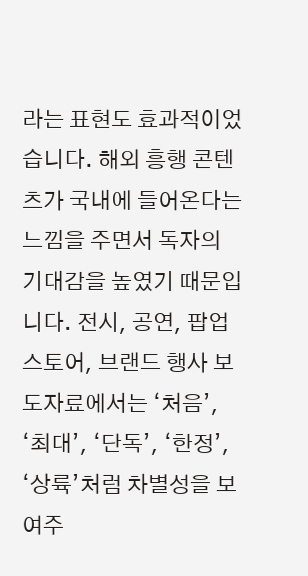라는 표현도 효과적이었습니다. 해외 흥행 콘텐츠가 국내에 들어온다는 느낌을 주면서 독자의 기대감을 높였기 때문입니다. 전시, 공연, 팝업스토어, 브랜드 행사 보도자료에서는 ‘처음’, ‘최대’, ‘단독’, ‘한정’, ‘상륙’처럼 차별성을 보여주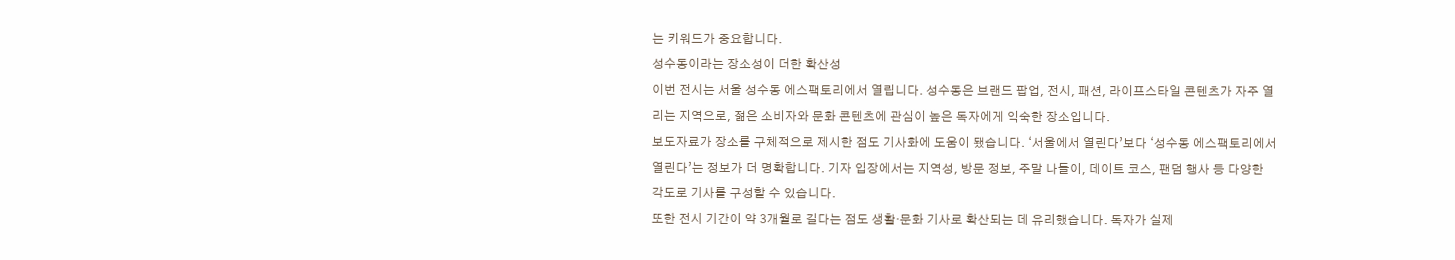는 키워드가 중요합니다.
성수동이라는 장소성이 더한 확산성
이번 전시는 서울 성수동 에스팩토리에서 열립니다. 성수동은 브랜드 팝업, 전시, 패션, 라이프스타일 콘텐츠가 자주 열리는 지역으로, 젊은 소비자와 문화 콘텐츠에 관심이 높은 독자에게 익숙한 장소입니다.
보도자료가 장소를 구체적으로 제시한 점도 기사화에 도움이 됐습니다. ‘서울에서 열린다’보다 ‘성수동 에스팩토리에서 열린다’는 정보가 더 명확합니다. 기자 입장에서는 지역성, 방문 정보, 주말 나들이, 데이트 코스, 팬덤 행사 등 다양한 각도로 기사를 구성할 수 있습니다.
또한 전시 기간이 약 3개월로 길다는 점도 생활·문화 기사로 확산되는 데 유리했습니다. 독자가 실제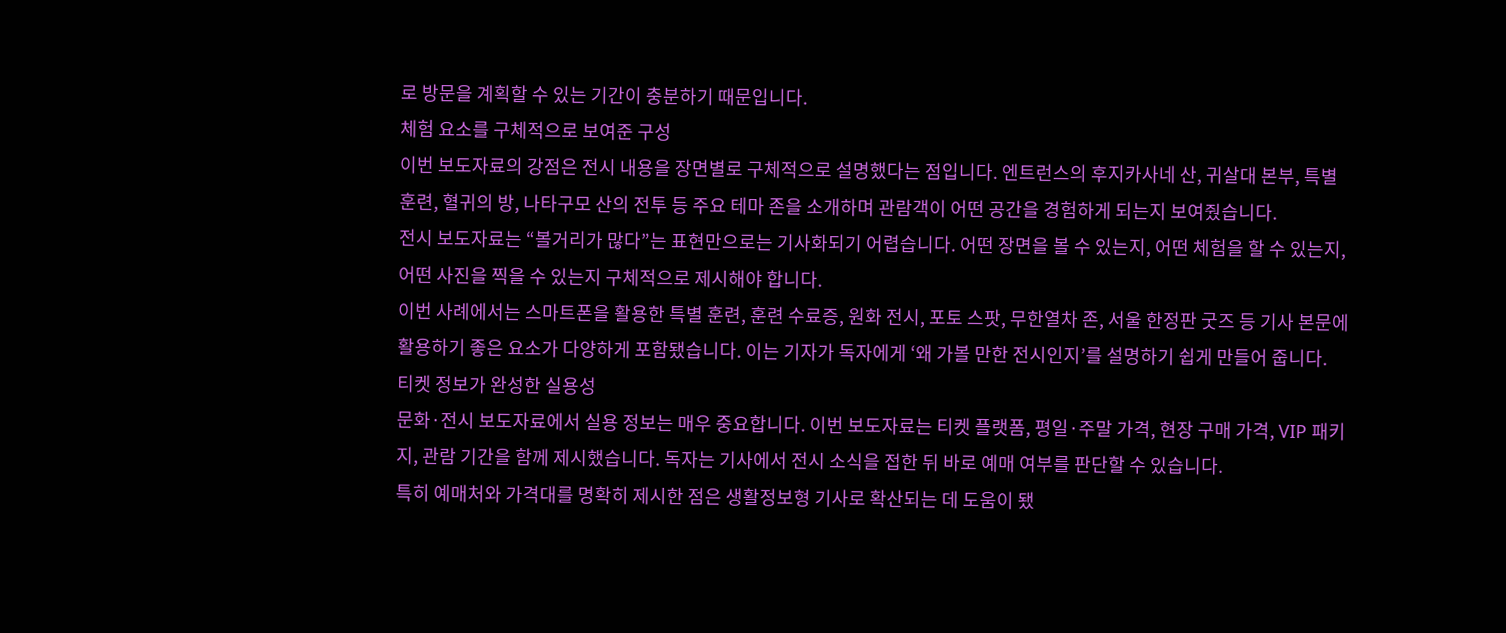로 방문을 계획할 수 있는 기간이 충분하기 때문입니다.
체험 요소를 구체적으로 보여준 구성
이번 보도자료의 강점은 전시 내용을 장면별로 구체적으로 설명했다는 점입니다. 엔트런스의 후지카사네 산, 귀살대 본부, 특별 훈련, 혈귀의 방, 나타구모 산의 전투 등 주요 테마 존을 소개하며 관람객이 어떤 공간을 경험하게 되는지 보여줬습니다.
전시 보도자료는 “볼거리가 많다”는 표현만으로는 기사화되기 어렵습니다. 어떤 장면을 볼 수 있는지, 어떤 체험을 할 수 있는지, 어떤 사진을 찍을 수 있는지 구체적으로 제시해야 합니다.
이번 사례에서는 스마트폰을 활용한 특별 훈련, 훈련 수료증, 원화 전시, 포토 스팟, 무한열차 존, 서울 한정판 굿즈 등 기사 본문에 활용하기 좋은 요소가 다양하게 포함됐습니다. 이는 기자가 독자에게 ‘왜 가볼 만한 전시인지’를 설명하기 쉽게 만들어 줍니다.
티켓 정보가 완성한 실용성
문화·전시 보도자료에서 실용 정보는 매우 중요합니다. 이번 보도자료는 티켓 플랫폼, 평일·주말 가격, 현장 구매 가격, VIP 패키지, 관람 기간을 함께 제시했습니다. 독자는 기사에서 전시 소식을 접한 뒤 바로 예매 여부를 판단할 수 있습니다.
특히 예매처와 가격대를 명확히 제시한 점은 생활정보형 기사로 확산되는 데 도움이 됐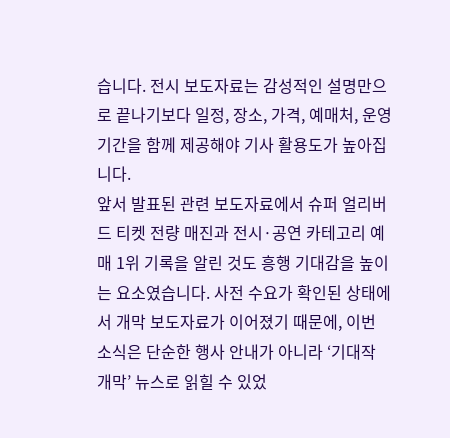습니다. 전시 보도자료는 감성적인 설명만으로 끝나기보다 일정, 장소, 가격, 예매처, 운영 기간을 함께 제공해야 기사 활용도가 높아집니다.
앞서 발표된 관련 보도자료에서 슈퍼 얼리버드 티켓 전량 매진과 전시·공연 카테고리 예매 1위 기록을 알린 것도 흥행 기대감을 높이는 요소였습니다. 사전 수요가 확인된 상태에서 개막 보도자료가 이어졌기 때문에, 이번 소식은 단순한 행사 안내가 아니라 ‘기대작 개막’ 뉴스로 읽힐 수 있었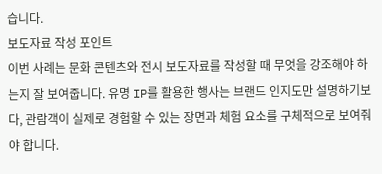습니다.
보도자료 작성 포인트
이번 사례는 문화 콘텐츠와 전시 보도자료를 작성할 때 무엇을 강조해야 하는지 잘 보여줍니다. 유명 IP를 활용한 행사는 브랜드 인지도만 설명하기보다, 관람객이 실제로 경험할 수 있는 장면과 체험 요소를 구체적으로 보여줘야 합니다.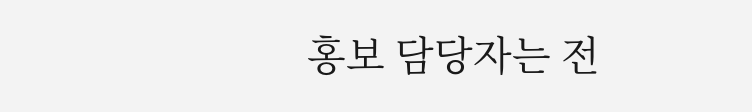홍보 담당자는 전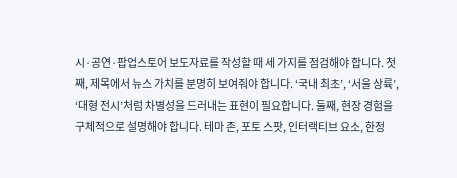시·공연·팝업스토어 보도자료를 작성할 때 세 가지를 점검해야 합니다. 첫째, 제목에서 뉴스 가치를 분명히 보여줘야 합니다. ‘국내 최초’, ‘서울 상륙’, ‘대형 전시’처럼 차별성을 드러내는 표현이 필요합니다. 둘째, 현장 경험을 구체적으로 설명해야 합니다. 테마 존, 포토 스팟, 인터랙티브 요소, 한정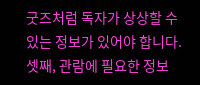굿즈처럼 독자가 상상할 수 있는 정보가 있어야 합니다. 셋째, 관람에 필요한 정보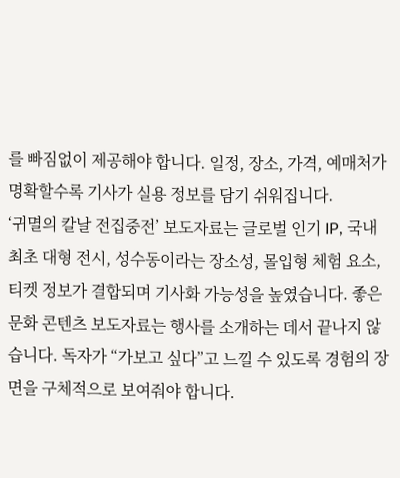를 빠짐없이 제공해야 합니다. 일정, 장소, 가격, 예매처가 명확할수록 기사가 실용 정보를 담기 쉬워집니다.
‘귀멸의 칼날 전집중전’ 보도자료는 글로벌 인기 IP, 국내 최초 대형 전시, 성수동이라는 장소성, 몰입형 체험 요소, 티켓 정보가 결합되며 기사화 가능성을 높였습니다. 좋은 문화 콘텐츠 보도자료는 행사를 소개하는 데서 끝나지 않습니다. 독자가 “가보고 싶다”고 느낄 수 있도록 경험의 장면을 구체적으로 보여줘야 합니다.